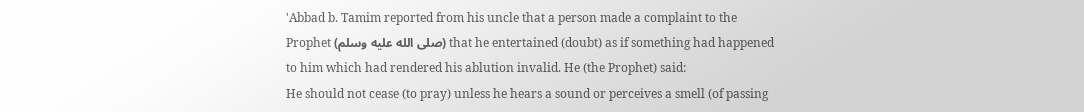'Abbad b. Tamim reported from his uncle that a person made a complaint to the Prophet (صلى الله عليه وسلم) that he entertained (doubt) as if something had happened to him which had rendered his ablution invalid. He (the Prophet) said:
He should not cease (to pray) unless he hears a sound or perceives a smell (of passing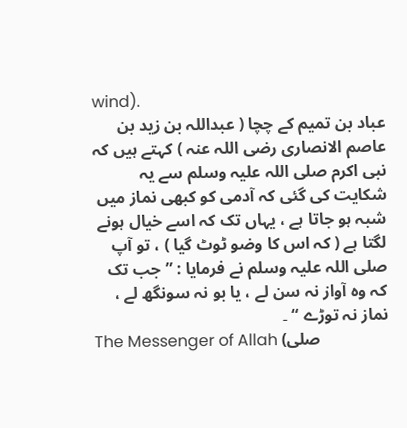wind).
عباد بن تمیم کے چچا ( عبداللہ بن زید بن عاصم الانصاری رضی اللہ عنہ ) کہتے ہیں کہ
نبی اکرم صلی اللہ علیہ وسلم سے یہ شکایت کی گئی کہ آدمی کو کبھی نماز میں شبہ ہو جاتا ہے ، یہاں تک کہ اسے خیال ہونے لگتا ہے ( کہ اس کا وضو ٹوٹ گیا ) ، تو آپ صلی اللہ علیہ وسلم نے فرمایا : ” جب تک کہ وہ آواز نہ سن لے ، یا بو نہ سونگھ لے ، نماز نہ توڑے “ ۔
The Messenger of Allah (صلى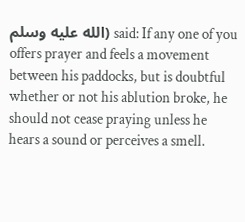الله عليه وسلم) said: If any one of you offers prayer and feels a movement between his paddocks, but is doubtful whether or not his ablution broke, he should not cease praying unless he hears a sound or perceives a smell.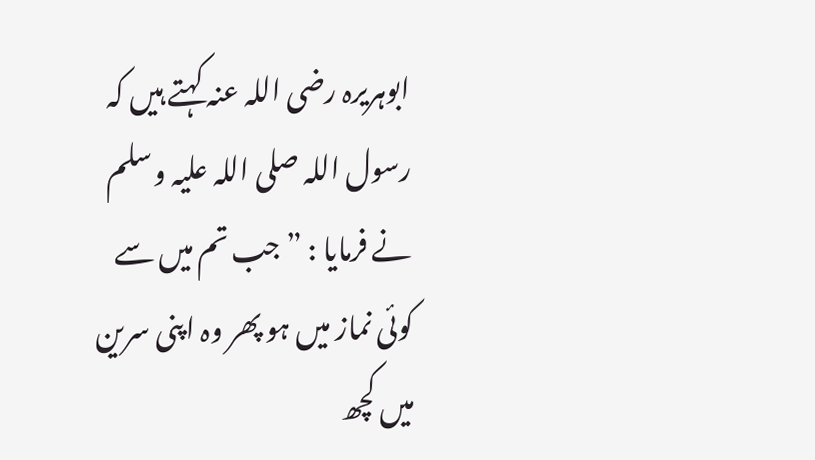ابوہریرہ رضی اللہ عنہ کہتے ہیں کہ
رسول اللہ صلی اللہ علیہ وسلم نے فرمایا : ” جب تم میں سے کوئی نماز میں ہو پھر وہ اپنی سرین میں کچھ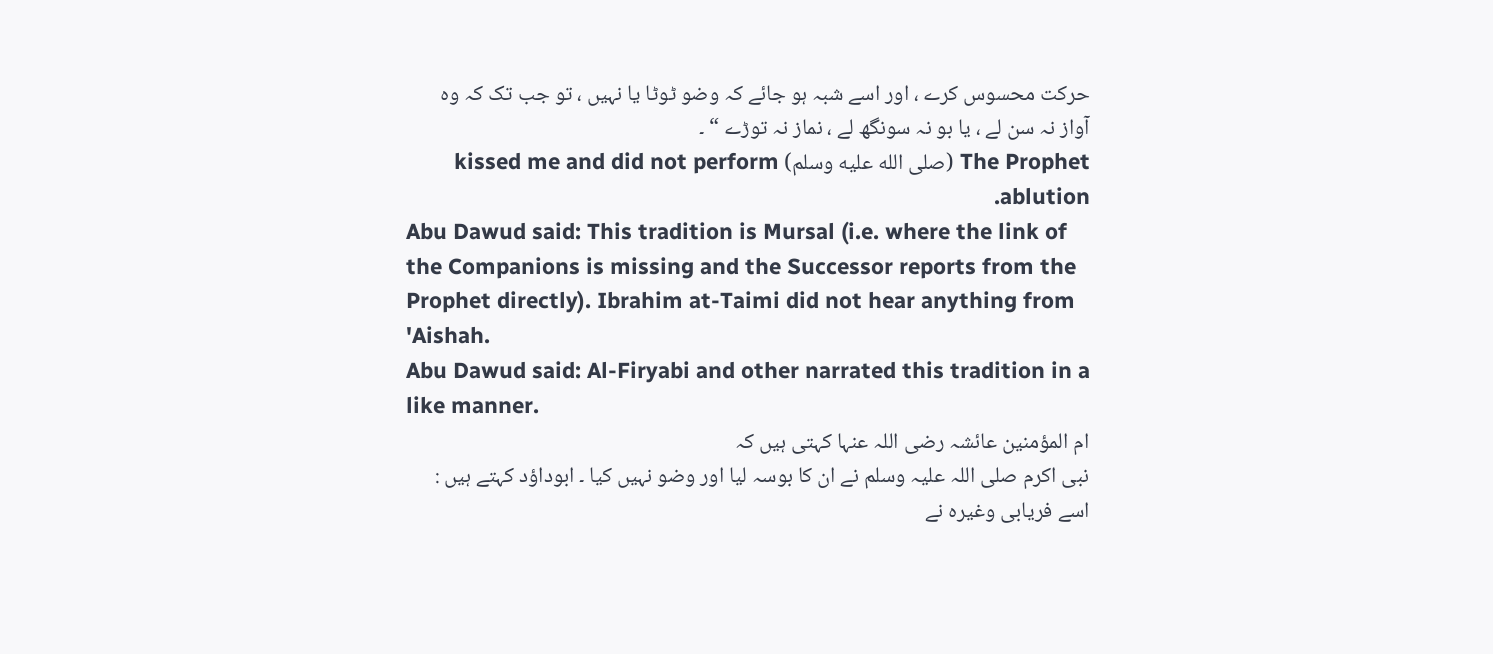حرکت محسوس کرے ، اور اسے شبہ ہو جائے کہ وضو ٹوٹا یا نہیں ، تو جب تک کہ وہ آواز نہ سن لے ، یا بو نہ سونگھ لے ، نماز نہ توڑے “ ۔
The Prophet (صلى الله عليه وسلم) kissed me and did not perform ablution.
Abu Dawud said: This tradition is Mursal (i.e. where the link of the Companions is missing and the Successor reports from the Prophet directly). Ibrahim at-Taimi did not hear anything from 'Aishah.
Abu Dawud said: Al-Firyabi and other narrated this tradition in a like manner.
ام المؤمنین عائشہ رضی اللہ عنہا کہتی ہیں کہ
نبی اکرم صلی اللہ علیہ وسلم نے ان کا بوسہ لیا اور وضو نہیں کیا ۔ ابوداؤد کہتے ہیں : اسے فریابی وغیرہ نے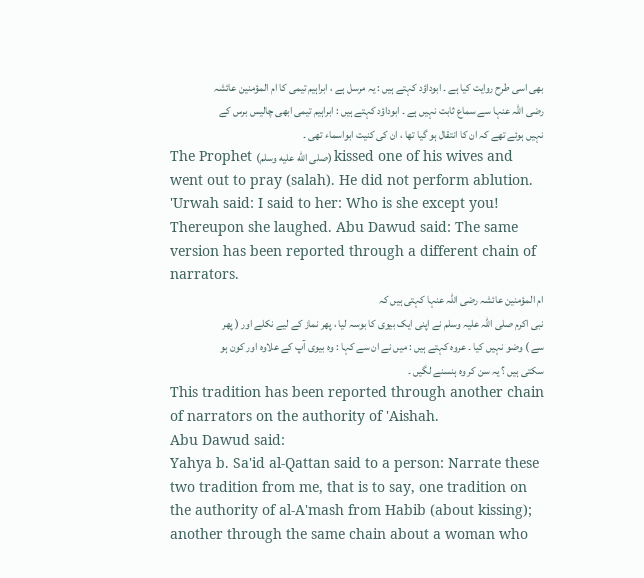بھی اسی طرح روایت کیا ہے ۔ ابوداؤد کہتے ہیں : یہ مرسل ہے ، ابراہیم تیمی کا ام المؤمنین عائشہ رضی اللہ عنہا سے سماع ثابت نہیں ہے ۔ ابوداؤد کہتے ہیں : ابراہیم تیمی ابھی چالیس برس کے نہیں ہوئے تھے کہ ان کا انتقال ہو گیا تھا ، ان کی کنیت ابواسماء تھی ۔
The Prophet (صلى الله عليه وسلم) kissed one of his wives and went out to pray (salah). He did not perform ablution. 'Urwah said: I said to her: Who is she except you! Thereupon she laughed. Abu Dawud said: The same version has been reported through a different chain of narrators.
ام المؤمنین عائشہ رضی اللہ عنہا کہتی ہیں کہ
نبی اکرم صلی اللہ علیہ وسلم نے اپنی ایک بیوی کا بوسہ لیا ، پھر نماز کے لیے نکلے اور ( پھر سے ) وضو نہیں کیا ۔ عروہ کہتے ہیں : میں نے ان سے کہا : وہ بیوی آپ کے علاوہ اور کون ہو سکتی ہیں ؟ یہ سن کر وہ ہنسنے لگیں ۔
This tradition has been reported through another chain of narrators on the authority of 'Aishah.
Abu Dawud said:
Yahya b. Sa'id al-Qattan said to a person: Narrate these two tradition from me, that is to say, one tradition on the authority of al-A'mash from Habib (about kissing); another through the same chain about a woman who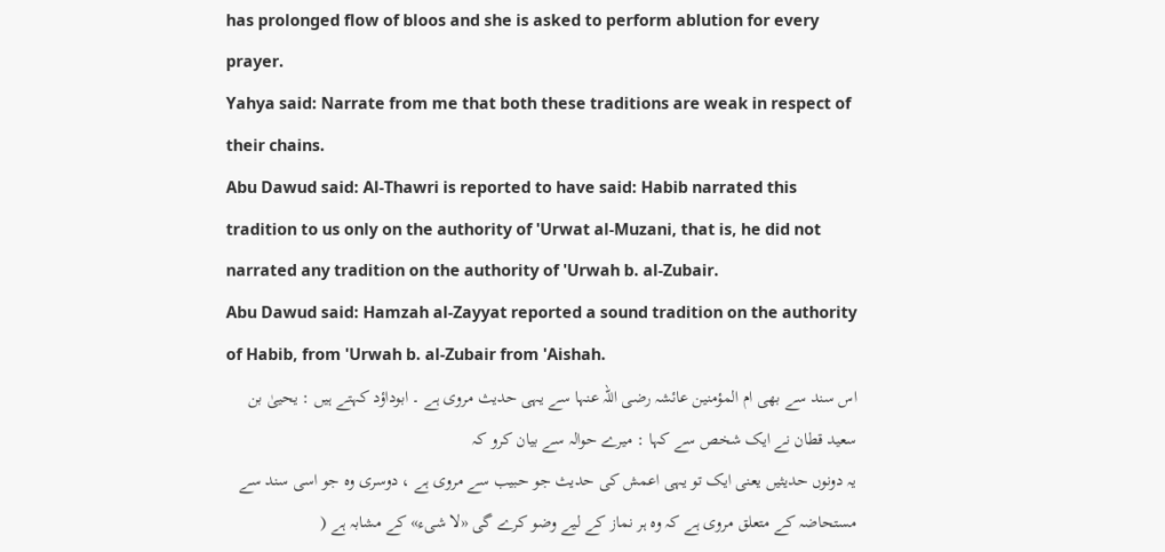has prolonged flow of bloos and she is asked to perform ablution for every prayer.
Yahya said: Narrate from me that both these traditions are weak in respect of their chains.
Abu Dawud said: Al-Thawri is reported to have said: Habib narrated this tradition to us only on the authority of 'Urwat al-Muzani, that is, he did not narrated any tradition on the authority of 'Urwah b. al-Zubair.
Abu Dawud said: Hamzah al-Zayyat reported a sound tradition on the authority of Habib, from 'Urwah b. al-Zubair from 'Aishah.
اس سند سے بھی ام المؤمنین عائشہ رضی اللہ عنہا سے یہی حدیث مروی ہے ۔ ابوداؤد کہتے ہیں : یحییٰ بن سعید قطان نے ایک شخص سے کہا : میرے حوالہ سے بیان کرو کہ
یہ دونوں حدیثیں یعنی ایک تو یہی اعمش کی حدیث جو حبیب سے مروی ہے ، دوسری وہ جو اسی سند سے مستحاضہ کے متعلق مروی ہے کہ وہ ہر نماز کے لیے وضو کرے گی «لا شىء» کے مشابہ ہے (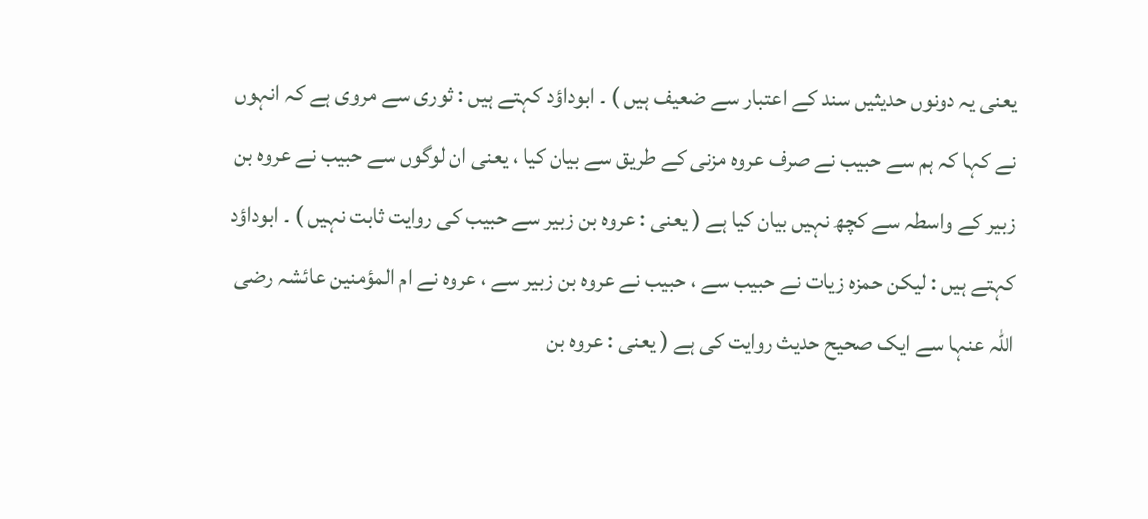یعنی یہ دونوں حدیثیں سند کے اعتبار سے ضعیف ہیں ) ۔ ابوداؤد کہتے ہیں : ثوری سے مروی ہے کہ انہوں نے کہا کہ ہم سے حبیب نے صرف عروہ مزنی کے طریق سے بیان کیا ، یعنی ان لوگوں سے حبیب نے عروہ بن زبیر کے واسطہ سے کچھ نہیں بیان کیا ہے ( یعنی : عروہ بن زبیر سے حبیب کی روایت ثابت نہیں ) ۔ ابوداؤد کہتے ہیں : لیکن حمزہ زیات نے حبیب سے ، حبیب نے عروہ بن زبیر سے ، عروہ نے ام المؤمنین عائشہ رضی اللہ عنہا سے ایک صحیح حدیث روایت کی ہے ( یعنی : عروہ بن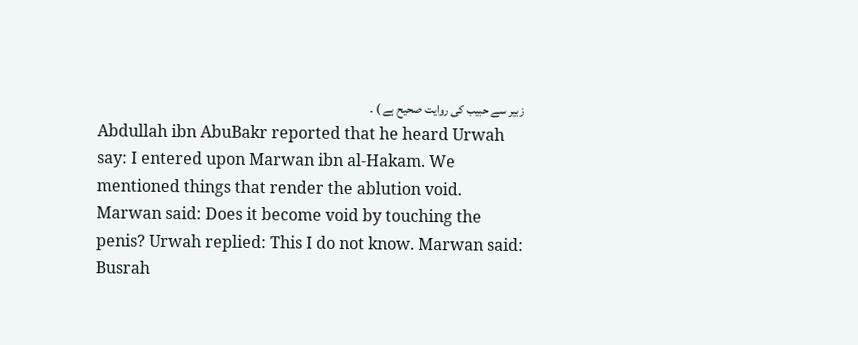زبیر سے حبیب کی روایت صحیح ہے ) ۔
Abdullah ibn AbuBakr reported that he heard Urwah say: I entered upon Marwan ibn al-Hakam. We mentioned things that render the ablution void. Marwan said: Does it become void by touching the penis? Urwah replied: This I do not know. Marwan said: Busrah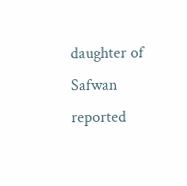daughter of Safwan reported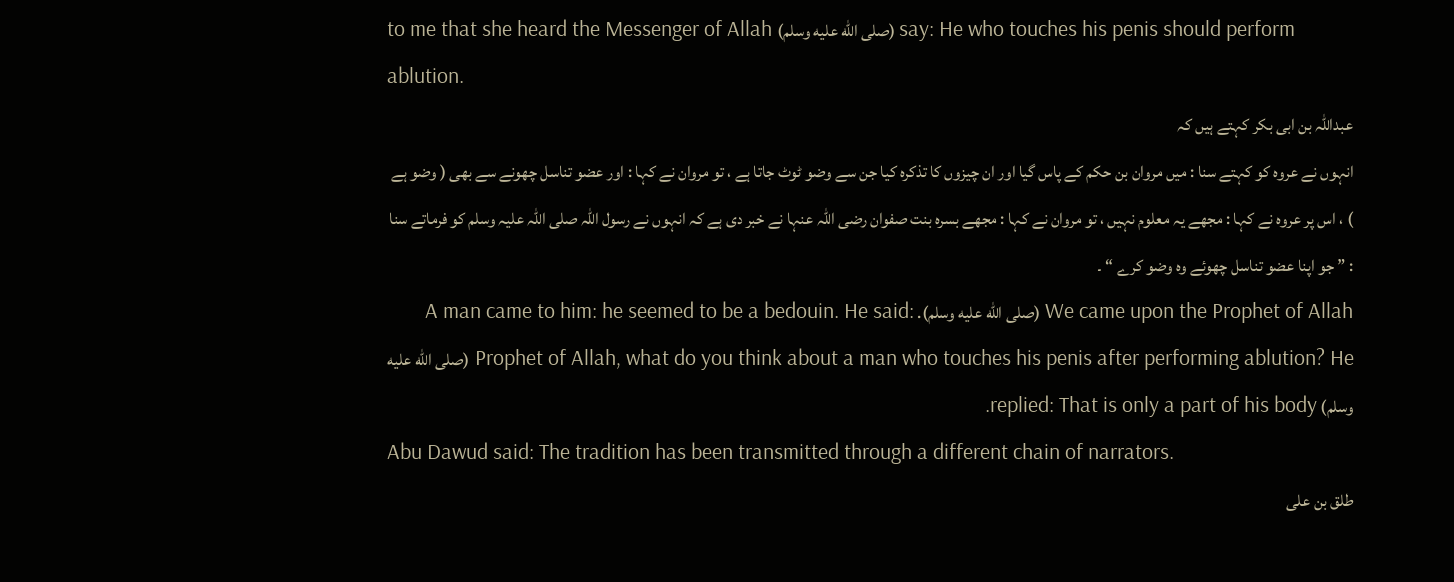to me that she heard the Messenger of Allah (صلى الله عليه وسلم) say: He who touches his penis should perform ablution.
عبداللہ بن ابی بکر کہتے ہیں کہ
انہوں نے عروہ کو کہتے سنا : میں مروان بن حکم کے پاس گیا اور ان چیزوں کا تذکرہ کیا جن سے وضو ٹوٹ جاتا ہے ، تو مروان نے کہا : اور عضو تناسل چھونے سے بھی ( وضو ہے ) ، اس پر عروہ نے کہا : مجھے یہ معلوم نہیں ، تو مروان نے کہا : مجھے بسرہ بنت صفوان رضی اللہ عنہا نے خبر دی ہے کہ انہوں نے رسول اللہ صلی اللہ علیہ وسلم کو فرماتے سنا : ” جو اپنا عضو تناسل چھوئے وہ وضو کرے “ ۔
We came upon the Prophet of Allah (صلى الله عليه وسلم). A man came to him: he seemed to be a bedouin. He said: Prophet of Allah, what do you think about a man who touches his penis after performing ablution? He (صلى الله عليه وسلم) replied: That is only a part of his body.
Abu Dawud said: The tradition has been transmitted through a different chain of narrators.
طلق بن علی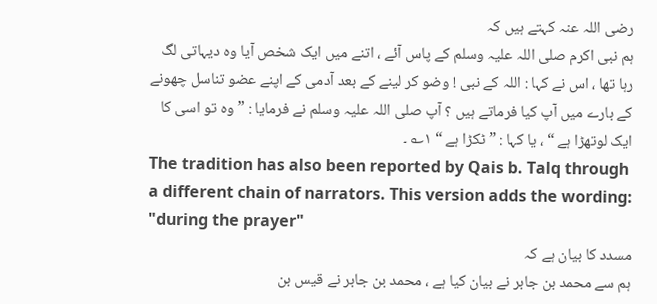رضی اللہ عنہ کہتے ہیں کہ
ہم نبی اکرم صلی اللہ علیہ وسلم کے پاس آئے ، اتنے میں ایک شخص آیا وہ دیہاتی لگ رہا تھا ، اس نے کہا : اللہ کے نبی ! وضو کر لینے کے بعد آدمی کے اپنے عضو تناسل چھونے کے بارے میں آپ کیا فرماتے ہیں ؟ آپ صلی اللہ علیہ وسلم نے فرمایا : ” وہ تو اسی کا ایک لوتھڑا ہے “ ، یا کہا : ” ٹکڑا ہے “ ۱؎ ۔
The tradition has also been reported by Qais b. Talq through a different chain of narrators. This version adds the wording:
"during the prayer"
مسدد کا بیان ہے کہ
ہم سے محمد بن جابر نے بیان کیا ہے ، محمد بن جابر نے قیس بن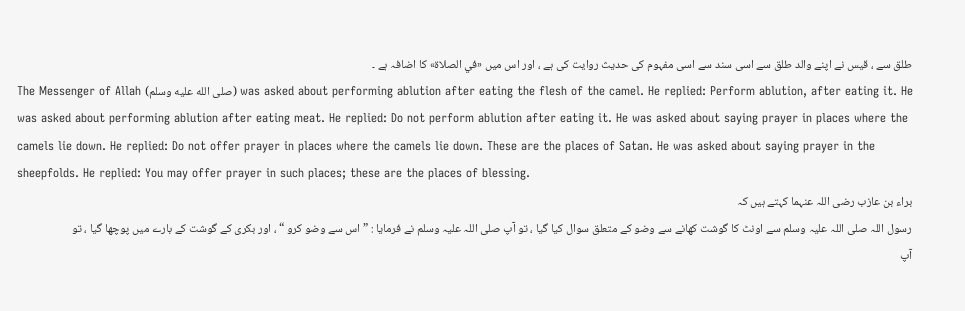طلق سے ، قیس نے اپنے والد طلق سے اسی سند سے اسی مفہوم کی حدیث روایت کی ہے ، اور اس میں «في الصلاة» کا اضافہ ہے ۔
The Messenger of Allah (صلى الله عليه وسلم) was asked about performing ablution after eating the flesh of the camel. He replied: Perform ablution, after eating it. He was asked about performing ablution after eating meat. He replied: Do not perform ablution after eating it. He was asked about saying prayer in places where the camels lie down. He replied: Do not offer prayer in places where the camels lie down. These are the places of Satan. He was asked about saying prayer in the sheepfolds. He replied: You may offer prayer in such places; these are the places of blessing.
براء بن عازب رضی اللہ عنہما کہتے ہیں کہ
رسول اللہ صلی اللہ علیہ وسلم سے اونٹ کا گوشت کھانے سے وضو کے متعلق سوال کیا گیا ، تو آپ صلی اللہ علیہ وسلم نے فرمایا : ” اس سے وضو کرو “ ، اور بکری کے گوشت کے بارے میں پوچھا گیا ، تو آپ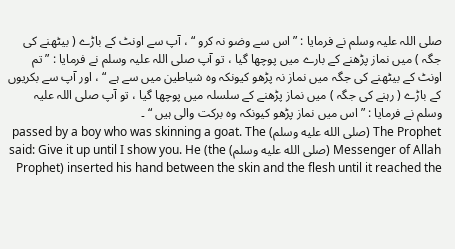صلی اللہ علیہ وسلم نے فرمایا : ” اس سے وضو نہ کرو “ ، آپ سے اونٹ کے باڑے ( بیٹھنے کی جگہ ) میں نماز پڑھنے کے بارے میں پوچھا گیا ، تو آپ صلی اللہ علیہ وسلم نے فرمایا : ” تم اونٹ کے بیٹھنے کی جگہ میں نماز نہ پڑھو کیونکہ وہ شیاطین میں سے ہے “ ، اور آپ سے بکریوں کے باڑے ( رہنے کی جگہ ) میں نماز پڑھنے کے سلسلہ میں پوچھا گیا ، تو آپ صلی اللہ علیہ وسلم نے فرمایا : ” اس میں نماز پڑھو کیونکہ وہ برکت والی ہیں “ ۔
The Prophet (صلى الله عليه وسلم) passed by a boy who was skinning a goat. The Messenger of Allah (صلى الله عليه وسلم) said: Give it up until I show you. He (the Prophet) inserted his hand between the skin and the flesh until it reached the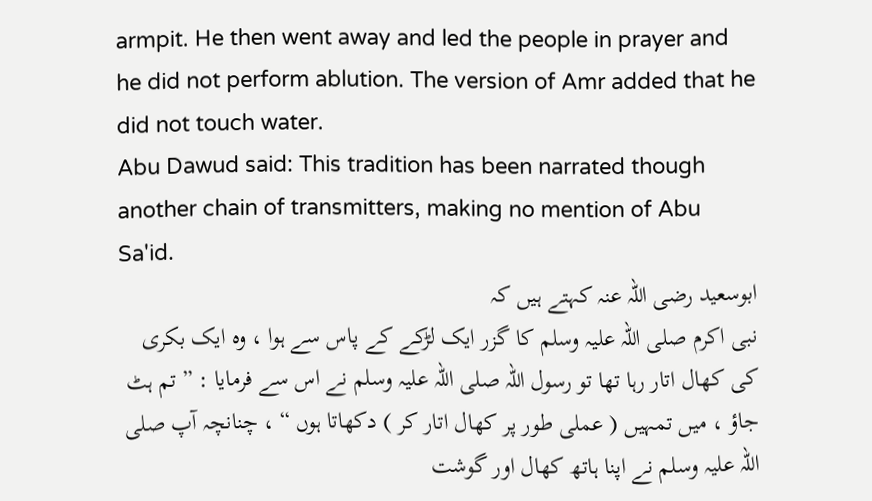armpit. He then went away and led the people in prayer and he did not perform ablution. The version of Amr added that he did not touch water.
Abu Dawud said: This tradition has been narrated though another chain of transmitters, making no mention of Abu Sa'id.
ابوسعید رضی اللہ عنہ کہتے ہیں کہ
نبی اکرم صلی اللہ علیہ وسلم کا گزر ایک لڑکے کے پاس سے ہوا ، وہ ایک بکری کی کھال اتار رہا تھا تو رسول اللہ صلی اللہ علیہ وسلم نے اس سے فرمایا : ” تم ہٹ جاؤ ، میں تمہیں ( عملی طور پر کھال اتار کر ) دکھاتا ہوں “ ، چنانچہ آپ صلی اللہ علیہ وسلم نے اپنا ہاتھ کھال اور گوشت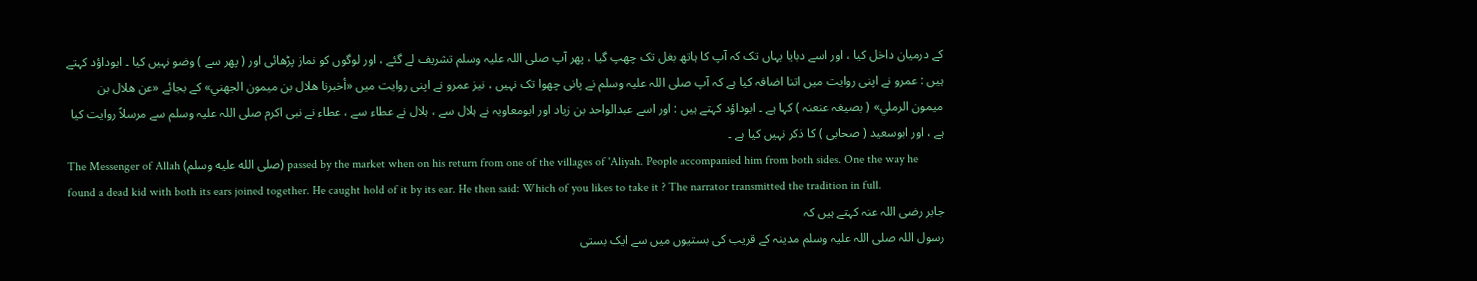کے درمیان داخل کیا ، اور اسے دبایا یہاں تک کہ آپ کا ہاتھ بغل تک چھپ گیا ، پھر آپ صلی اللہ علیہ وسلم تشریف لے گئے ، اور لوگوں کو نماز پڑھائی اور ( پھر سے ) وضو نہیں کیا ۔ ابوداؤد کہتے ہیں : عمرو نے اپنی روایت میں اتنا اضافہ کیا ہے کہ آپ صلی اللہ علیہ وسلم نے پانی چھوا تک نہیں ، نیز عمرو نے اپنی روایت میں «أخبرنا هلال بن ميمون الجهني» کے بجائے «عن هلال بن ميمون الرملي» ( بصیغہ عنعنہ ) کہا ہے ۔ ابوداؤد کہتے ہیں : اور اسے عبدالواحد بن زیاد اور ابومعاویہ نے ہلال سے ، ہلال نے عطاء سے ، عطاء نے نبی اکرم صلی اللہ علیہ وسلم سے مرسلاً روایت کیا ہے ، اور ابوسعید ( صحابی ) کا ذکر نہیں کیا ہے ۔
The Messenger of Allah (صلى الله عليه وسلم) passed by the market when on his return from one of the villages of 'Aliyah. People accompanied him from both sides. One the way he found a dead kid with both its ears joined together. He caught hold of it by its ear. He then said: Which of you likes to take it ? The narrator transmitted the tradition in full.
جابر رضی اللہ عنہ کہتے ہیں کہ
رسول اللہ صلی اللہ علیہ وسلم مدینہ کے قریب کی بستیوں میں سے ایک بستی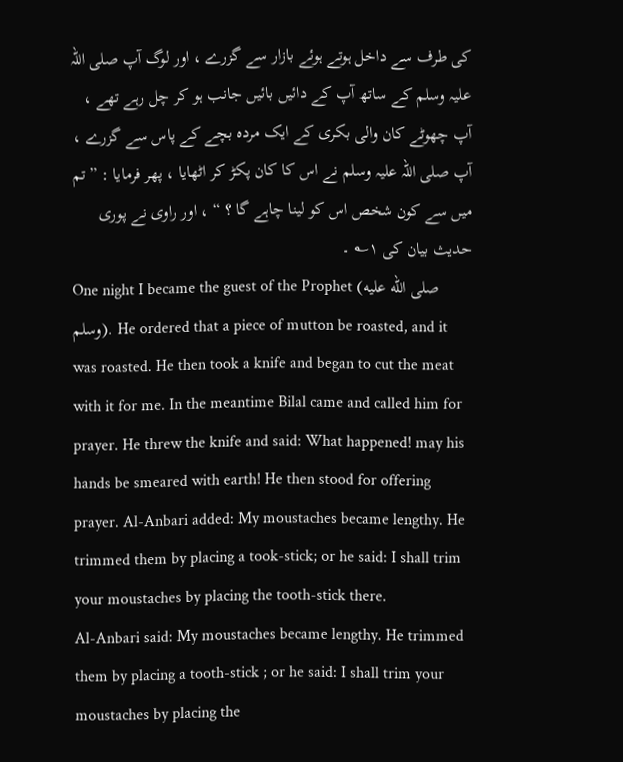کی طرف سے داخل ہوتے ہوئے بازار سے گزرے ، اور لوگ آپ صلی اللہ علیہ وسلم کے ساتھ آپ کے دائیں بائیں جانب ہو کر چل رہے تھے ، آپ چھوٹے کان والی بکری کے ایک مردہ بچے کے پاس سے گزرے ، آپ صلی اللہ علیہ وسلم نے اس کا کان پکڑ کر اٹھایا ، پھر فرمایا : ” تم میں سے کون شخص اس کو لینا چاہے گا ؟ “ ، اور راوی نے پوری حدیث بیان کی ۱؎ ۔
One night I became the guest of the Prophet (صلى الله عليه وسلم). He ordered that a piece of mutton be roasted, and it was roasted. He then took a knife and began to cut the meat with it for me. In the meantime Bilal came and called him for prayer. He threw the knife and said: What happened! may his hands be smeared with earth! He then stood for offering prayer. Al-Anbari added: My moustaches became lengthy. He trimmed them by placing a took-stick; or he said: I shall trim your moustaches by placing the tooth-stick there.
Al-Anbari said: My moustaches became lengthy. He trimmed them by placing a tooth-stick ; or he said: I shall trim your moustaches by placing the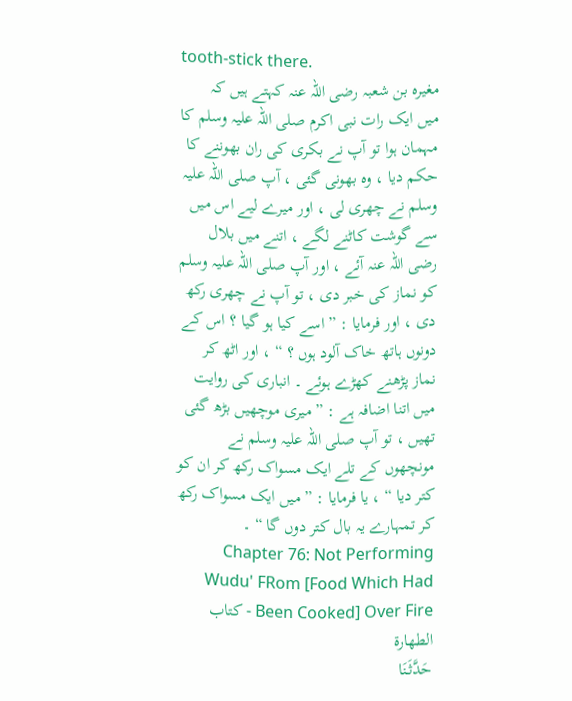tooth-stick there.
مغیرہ بن شعبہ رضی اللہ عنہ کہتے ہیں کہ
میں ایک رات نبی اکرم صلی اللہ علیہ وسلم کا مہمان ہوا تو آپ نے بکری کی ران بھوننے کا حکم دیا ، وہ بھونی گئی ، آپ صلی اللہ علیہ وسلم نے چھری لی ، اور میرے لیے اس میں سے گوشت کاٹنے لگے ، اتنے میں بلال رضی اللہ عنہ آئے ، اور آپ صلی اللہ علیہ وسلم کو نماز کی خبر دی ، تو آپ نے چھری رکھ دی ، اور فرمایا : ” اسے کیا ہو گیا ؟ اس کے دونوں ہاتھ خاک آلود ہوں ؟ “ ، اور اٹھ کر نماز پڑھنے کھڑے ہوئے ۔ انباری کی روایت میں اتنا اضافہ ہے : ” میری موچھیں بڑھ گئی تھیں ، تو آپ صلی اللہ علیہ وسلم نے مونچھوں کے تلے ایک مسواک رکھ کر ان کو کتر دیا “ ، یا فرمایا : ” میں ایک مسواک رکھ کر تمہارے یہ بال کتر دوں گا “ ۔
Chapter 76: Not Performing Wudu' FRom [Food Which Had Been Cooked] Over Fire - كتاب الطهارة
حَدَّثَنَا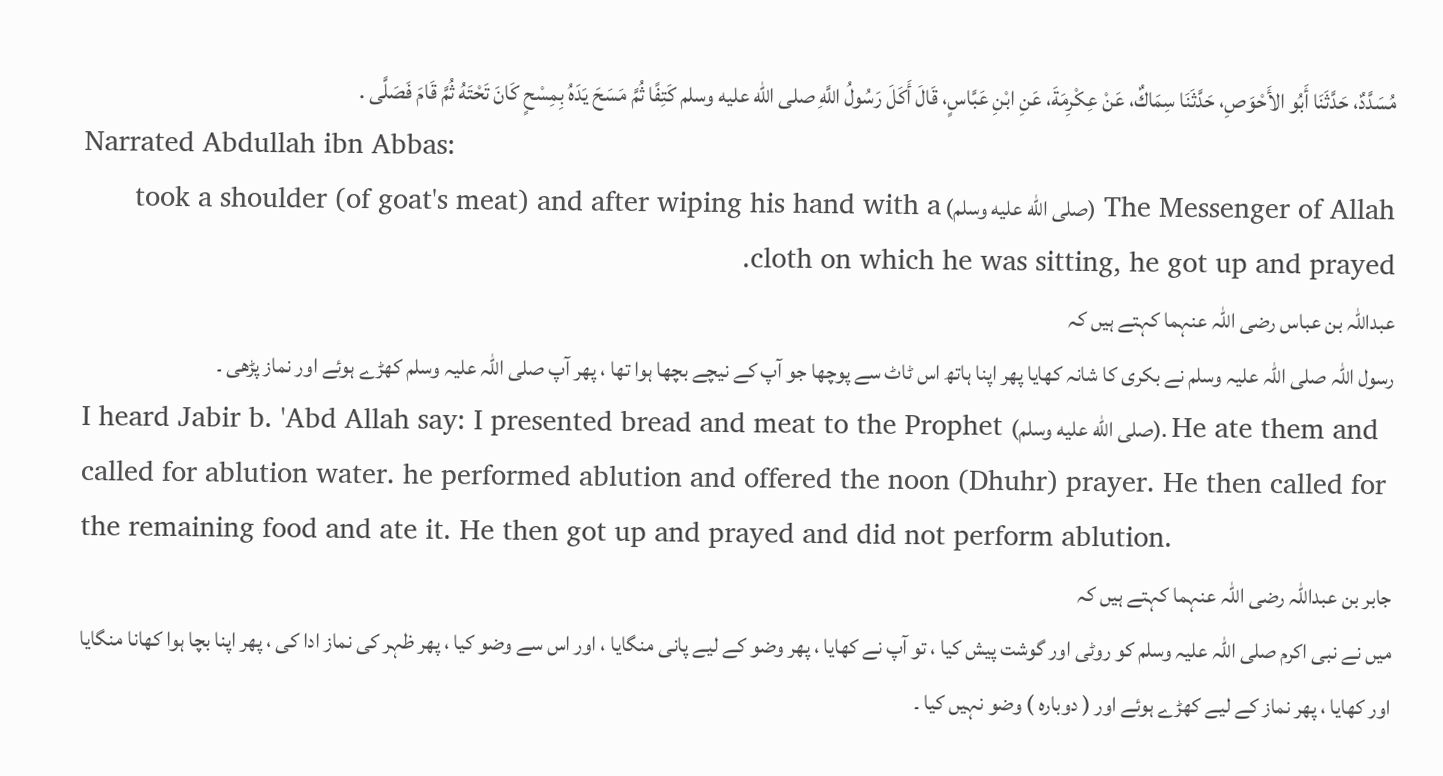مُسَدَّدٌ، حَدَّثَنَا أَبُو الأَحْوَصِ، حَدَّثَنَا سِمَاكٌ، عَنْ عِكْرِمَةَ، عَنِ ابْنِ عَبَّاسٍ، قَالَ أَكَلَ رَسُولُ اللَّهِ صلى الله عليه وسلم كَتِفًا ثُمَّ مَسَحَ يَدَهُ بِمِسْحٍ كَانَ تَحْتَهُ ثُمَّ قَامَ فَصَلَّى .
Narrated Abdullah ibn Abbas:
The Messenger of Allah (صلى الله عليه وسلم) took a shoulder (of goat's meat) and after wiping his hand with a cloth on which he was sitting, he got up and prayed.
عبداللہ بن عباس رضی اللہ عنہما کہتے ہیں کہ
رسول اللہ صلی اللہ علیہ وسلم نے بکری کا شانہ کھایا پھر اپنا ہاتھ اس ٹاٹ سے پوچھا جو آپ کے نیچے بچھا ہوا تھا ، پھر آپ صلی اللہ علیہ وسلم کھڑے ہوئے اور نماز پڑھی ۔
I heard Jabir b. 'Abd Allah say: I presented bread and meat to the Prophet (صلى الله عليه وسلم). He ate them and called for ablution water. he performed ablution and offered the noon (Dhuhr) prayer. He then called for the remaining food and ate it. He then got up and prayed and did not perform ablution.
جابر بن عبداللہ رضی اللہ عنہما کہتے ہیں کہ
میں نے نبی اکرم صلی اللہ علیہ وسلم کو روٹی اور گوشت پیش کیا ، تو آپ نے کھایا ، پھر وضو کے لیے پانی منگایا ، اور اس سے وضو کیا ، پھر ظہر کی نماز ادا کی ، پھر اپنا بچا ہوا کھانا منگایا اور کھایا ، پھر نماز کے لیے کھڑے ہوئے اور ( دوبارہ ) وضو نہیں کیا ۔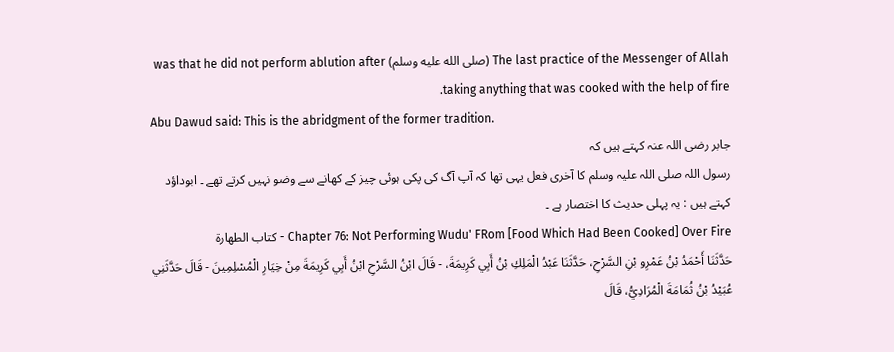The last practice of the Messenger of Allah (صلى الله عليه وسلم) was that he did not perform ablution after taking anything that was cooked with the help of fire.
Abu Dawud said: This is the abridgment of the former tradition.
جابر رضی اللہ عنہ کہتے ہیں کہ
رسول اللہ صلی اللہ علیہ وسلم کا آخری فعل یہی تھا کہ آپ آگ کی پکی ہوئی چیز کے کھانے سے وضو نہیں کرتے تھے ۔ ابوداؤد کہتے ہیں : یہ پہلی حدیث کا اختصار ہے ۔
Chapter 76: Not Performing Wudu' FRom [Food Which Had Been Cooked] Over Fire - كتاب الطهارة
حَدَّثَنَا أَحْمَدُ بْنُ عَمْرِو بْنِ السَّرْحِ، حَدَّثَنَا عَبْدُ الْمَلِكِ بْنُ أَبِي كَرِيمَةَ، - قَالَ ابْنُ السَّرْحِ ابْنُ أَبِي كَرِيمَةَ مِنْ خِيَارِ الْمُسْلِمِينَ - قَالَ حَدَّثَنِي عُبَيْدُ بْنُ ثُمَامَةَ الْمُرَادِيُّ، قَالَ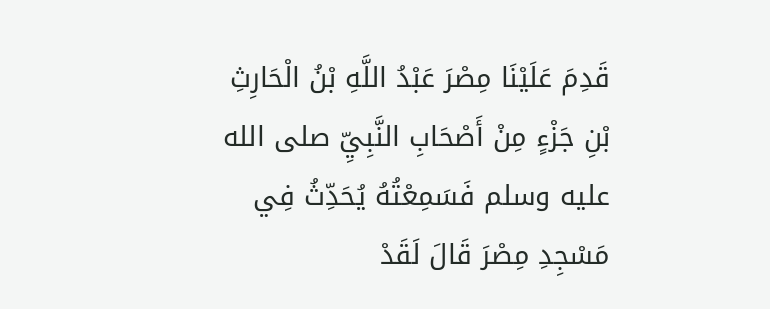قَدِمَ عَلَيْنَا مِصْرَ عَبْدُ اللَّهِ بْنُ الْحَارِثِ بْنِ جَزْءٍ مِنْ أَصْحَابِ النَّبِيِّ صلى الله عليه وسلم فَسَمِعْتُهُ يُحَدِّثُ فِي مَسْجِدِ مِصْرَ قَالَ لَقَدْ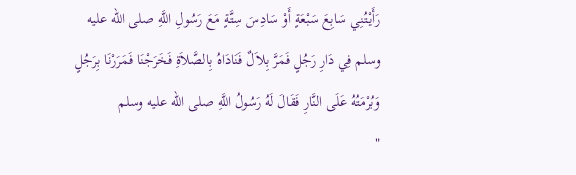رَأَيْتُنِي سَابِعَ سَبْعَةٍ أَوْ سَادِسَ سِتَّةٍ مَعَ رَسُولِ اللَّهِ صلى الله عليه وسلم فِي دَارِ رَجُلٍ فَمَرَّ بِلاَلٌ فَنَادَاهُ بِالصَّلاَةِ فَخَرَجْنَا فَمَرَرْنَا بِرَجُلٍ وَبُرْمَتُهُ عَلَى النَّارِ فَقَالَ لَهُ رَسُولُ اللَّهِ صلى الله عليه وسلم
"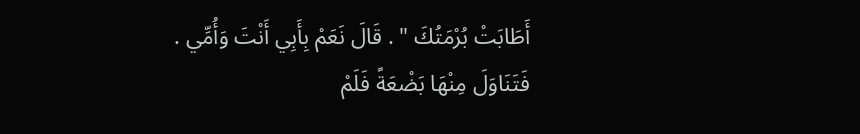أَطَابَتْ بُرْمَتُكَ " . قَالَ نَعَمْ بِأَبِي أَنْتَ وَأُمِّي . فَتَنَاوَلَ مِنْهَا بَضْعَةً فَلَمْ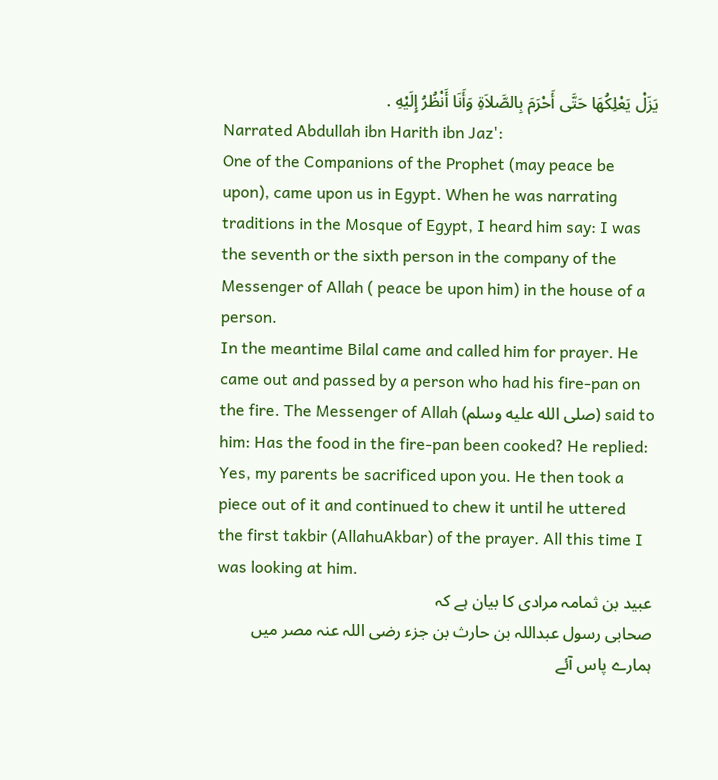يَزَلْ يَعْلِكُهَا حَتَّى أَحْرَمَ بِالصَّلاَةِ وَأَنَا أَنْظُرُ إِلَيْهِ .
Narrated Abdullah ibn Harith ibn Jaz':
One of the Companions of the Prophet (may peace be upon), came upon us in Egypt. When he was narrating traditions in the Mosque of Egypt, I heard him say: I was the seventh or the sixth person in the company of the Messenger of Allah ( peace be upon him) in the house of a person.
In the meantime Bilal came and called him for prayer. He came out and passed by a person who had his fire-pan on the fire. The Messenger of Allah (صلى الله عليه وسلم) said to him: Has the food in the fire-pan been cooked? He replied: Yes, my parents be sacrificed upon you. He then took a piece out of it and continued to chew it until he uttered the first takbir (AllahuAkbar) of the prayer. All this time I was looking at him.
عبید بن ثمامہ مرادی کا بیان ہے کہ
صحابی رسول عبداللہ بن حارث بن جزء رضی اللہ عنہ مصر میں ہمارے پاس آئے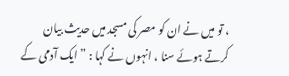، تو میں نے ان کو مصر کی مسجد میں حدیث بیان کرتے ہوئے سنا ، انہوں نے کہا : ” ایک آدمی کے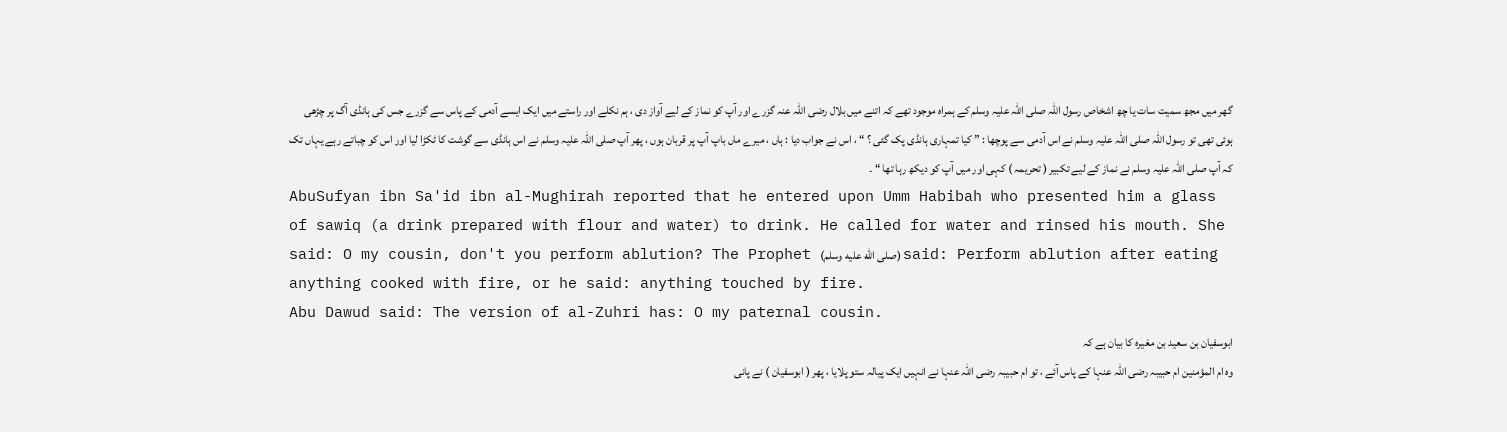گھر میں مجھ سمیت سات یا چھ اشخاص رسول اللہ صلی اللہ علیہ وسلم کے ہمراہ موجود تھے کہ اتنے میں بلال رضی اللہ عنہ گزرے اور آپ کو نماز کے لیے آواز دی ، ہم نکلے اور راستے میں ایک ایسے آدمی کے پاس سے گزرے جس کی ہانڈی آگ پر چڑھی ہوئی تھی تو رسول اللہ صلی اللہ علیہ وسلم نے اس آدمی سے پوچھا : ” کیا تمہاری ہانڈی پک گئی ؟ “ ، اس نے جواب دیا : ہاں ، میرے ماں باپ آپ پر قربان ہوں ، پھر آپ صلی اللہ علیہ وسلم نے اس ہانڈی سے گوشت کا ٹکڑا لیا اور اس کو چباتے رہے یہاں تک کہ آپ صلی اللہ علیہ وسلم نے نماز کے لیے تکبیر ( تحریمہ ) کہی اور میں آپ کو دیکھ رہا تھا “ ۔
AbuSufyan ibn Sa'id ibn al-Mughirah reported that he entered upon Umm Habibah who presented him a glass of sawiq (a drink prepared with flour and water) to drink. He called for water and rinsed his mouth. She said: O my cousin, don't you perform ablution? The Prophet (صلى الله عليه وسلم) said: Perform ablution after eating anything cooked with fire, or he said: anything touched by fire.
Abu Dawud said: The version of al-Zuhri has: O my paternal cousin.
ابوسفیان بن سعید بن مغیرہ کا بیان ہے کہ
وہ ام المؤمنین ام حبیبہ رضی اللہ عنہا کے پاس آئے ، تو ام حبیبہ رضی اللہ عنہا نے انہیں ایک پیالہ ستو پلایا ، پھر ( ابوسفیان ) نے پانی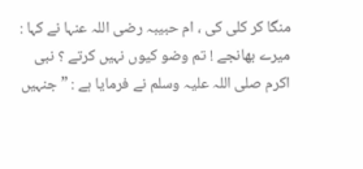منگا کر کلی کی ، ام حبیبہ رضی اللہ عنہا نے کہا : میرے بھانجے ! تم وضو کیوں نہیں کرتے ؟ نبی اکرم صلی اللہ علیہ وسلم نے فرمایا ہے : ” جنہیں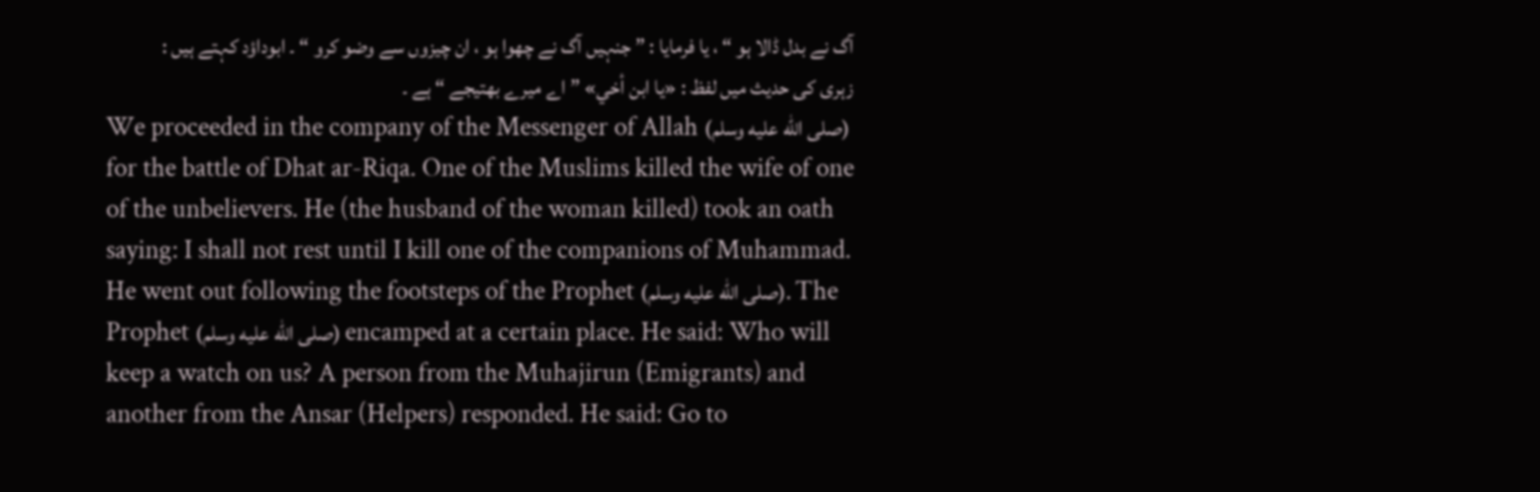آگ نے بدل ڈالا ہو “ ، یا فرمایا : ” جنہیں آگ نے چھوا ہو ، ان چیزوں سے وضو کرو “ ۔ ابوداؤد کہتے ہیں : زہری کی حدیث میں لفظ : «يا ابن أخي» ” اے میرے بھتیجے “ ہے ۔
We proceeded in the company of the Messenger of Allah (صلى الله عليه وسلم) for the battle of Dhat ar-Riqa. One of the Muslims killed the wife of one of the unbelievers. He (the husband of the woman killed) took an oath saying: I shall not rest until I kill one of the companions of Muhammad.
He went out following the footsteps of the Prophet (صلى الله عليه وسلم). The Prophet (صلى الله عليه وسلم) encamped at a certain place. He said: Who will keep a watch on us? A person from the Muhajirun (Emigrants) and another from the Ansar (Helpers) responded. He said: Go to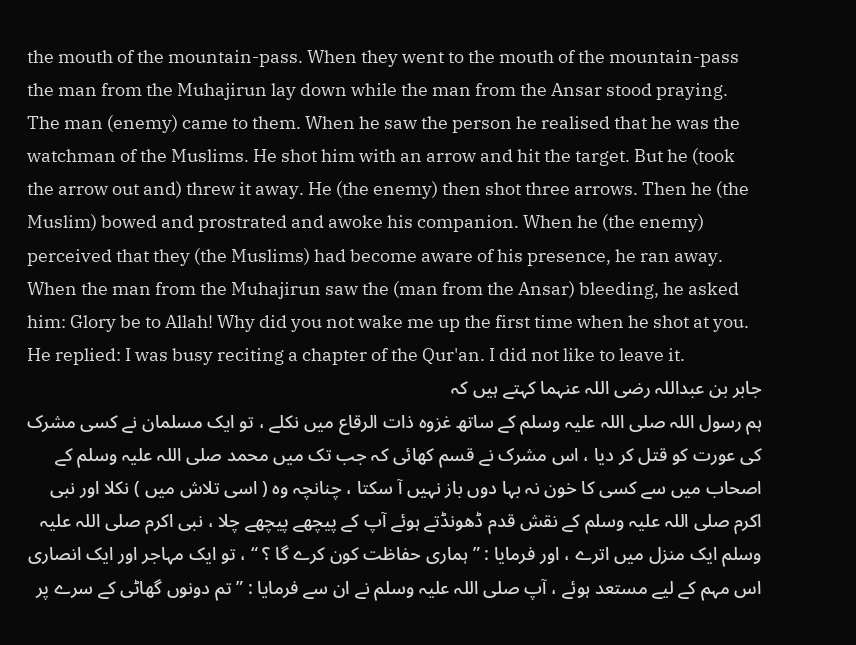the mouth of the mountain-pass. When they went to the mouth of the mountain-pass the man from the Muhajirun lay down while the man from the Ansar stood praying.
The man (enemy) came to them. When he saw the person he realised that he was the watchman of the Muslims. He shot him with an arrow and hit the target. But he (took the arrow out and) threw it away. He (the enemy) then shot three arrows. Then he (the Muslim) bowed and prostrated and awoke his companion. When he (the enemy) perceived that they (the Muslims) had become aware of his presence, he ran away.
When the man from the Muhajirun saw the (man from the Ansar) bleeding, he asked him: Glory be to Allah! Why did you not wake me up the first time when he shot at you.
He replied: I was busy reciting a chapter of the Qur'an. I did not like to leave it.
جابر بن عبداللہ رضی اللہ عنہما کہتے ہیں کہ
ہم رسول اللہ صلی اللہ علیہ وسلم کے ساتھ غزوہ ذات الرقاع میں نکلے ، تو ایک مسلمان نے کسی مشرک کی عورت کو قتل کر دیا ، اس مشرک نے قسم کھائی کہ جب تک میں محمد صلی اللہ علیہ وسلم کے اصحاب میں سے کسی کا خون نہ بہا دوں باز نہیں آ سکتا ، چنانچہ وہ ( اسی تلاش میں ) نکلا اور نبی اکرم صلی اللہ علیہ وسلم کے نقش قدم ڈھونڈتے ہوئے آپ کے پیچھے پیچھے چلا ، نبی اکرم صلی اللہ علیہ وسلم ایک منزل میں اترے ، اور فرمایا : ” ہماری حفاظت کون کرے گا ؟ “ ، تو ایک مہاجر اور ایک انصاری اس مہم کے لیے مستعد ہوئے ، آپ صلی اللہ علیہ وسلم نے ان سے فرمایا : ” تم دونوں گھاٹی کے سرے پر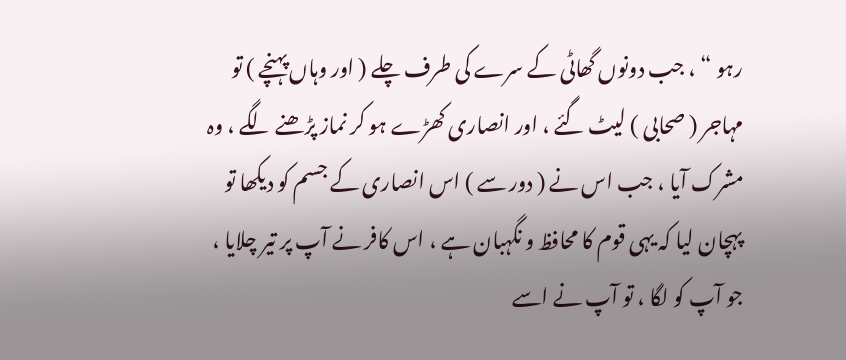رہو “ ، جب دونوں گھاٹی کے سرے کی طرف چلے ( اور وہاں پہنچے ) تو مہاجر ( صحابی ) لیٹ گئے ، اور انصاری کھڑے ہو کر نماز پڑھنے لگے ، وہ مشرک آیا ، جب اس نے ( دور سے ) اس انصاری کے جسم کو دیکھا تو پہچان لیا کہ یہی قوم کا محافظ و نگہبان ہے ، اس کافر نے آپ پر تیر چلایا ، جو آپ کو لگا ، تو آپ نے اسے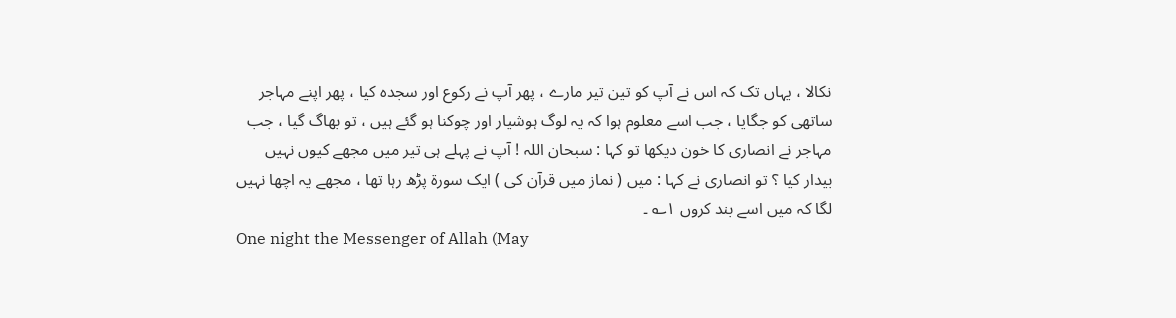نکالا ، یہاں تک کہ اس نے آپ کو تین تیر مارے ، پھر آپ نے رکوع اور سجدہ کیا ، پھر اپنے مہاجر ساتھی کو جگایا ، جب اسے معلوم ہوا کہ یہ لوگ ہوشیار اور چوکنا ہو گئے ہیں ، تو بھاگ گیا ، جب مہاجر نے انصاری کا خون دیکھا تو کہا : سبحان اللہ ! آپ نے پہلے ہی تیر میں مجھے کیوں نہیں بیدار کیا ؟ تو انصاری نے کہا : میں ( نماز میں قرآن کی ) ایک سورۃ پڑھ رہا تھا ، مجھے یہ اچھا نہیں لگا کہ میں اسے بند کروں ۱؎ ۔
One night the Messenger of Allah (May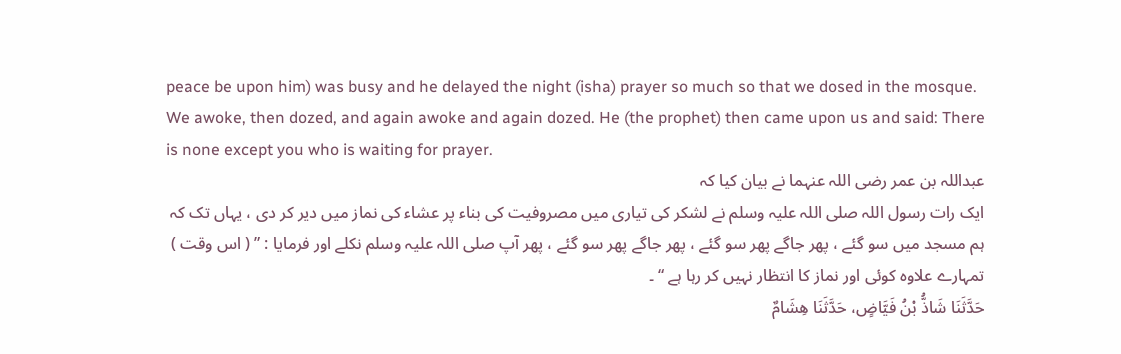peace be upon him) was busy and he delayed the night (isha) prayer so much so that we dosed in the mosque. We awoke, then dozed, and again awoke and again dozed. He (the prophet) then came upon us and said: There is none except you who is waiting for prayer.
عبداللہ بن عمر رضی اللہ عنہما نے بیان کیا کہ
ایک رات رسول اللہ صلی اللہ علیہ وسلم نے لشکر کی تیاری میں مصروفیت کی بناء پر عشاء کی نماز میں دیر کر دی ، یہاں تک کہ ہم مسجد میں سو گئے ، پھر جاگے پھر سو گئے ، پھر جاگے پھر سو گئے ، پھر آپ صلی اللہ علیہ وسلم نکلے اور فرمایا : ” ( اس وقت ) تمہارے علاوہ کوئی اور نماز کا انتظار نہیں کر رہا ہے “ ۔
حَدَّثَنَا شَاذُّ بْنُ فَيَّاضٍ، حَدَّثَنَا هِشَامٌ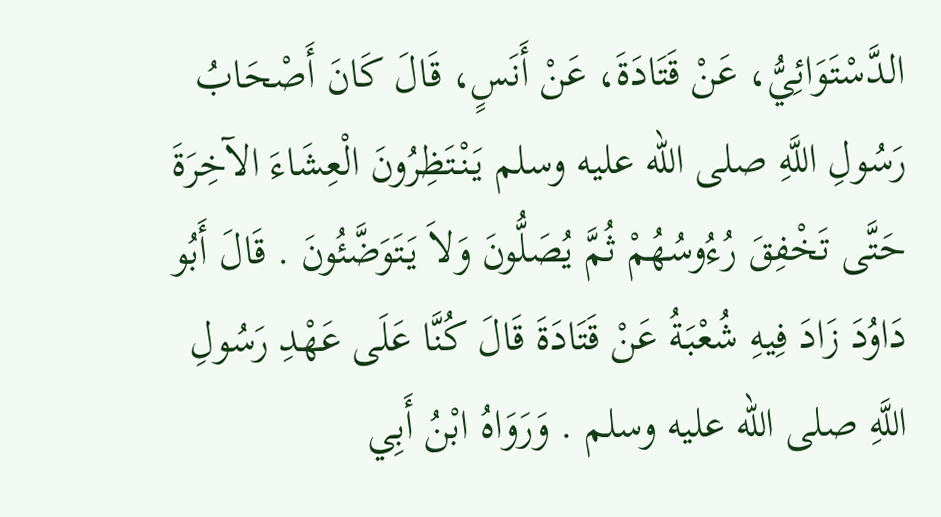الدَّسْتَوَائِيُّ، عَنْ قَتَادَةَ، عَنْ أَنَسٍ، قَالَ كَانَ أَصْحَابُ رَسُولِ اللَّهِ صلى الله عليه وسلم يَنْتَظِرُونَ الْعِشَاءَ الآخِرَةَ حَتَّى تَخْفِقَ رُءُوسُهُمْ ثُمَّ يُصَلُّونَ وَلاَ يَتَوَضَّئُونَ . قَالَ أَبُو دَاوُدَ زَادَ فِيهِ شُعْبَةُ عَنْ قَتَادَةَ قَالَ كُنَّا عَلَى عَهْدِ رَسُولِ اللَّهِ صلى الله عليه وسلم . وَرَوَاهُ ابْنُ أَبِي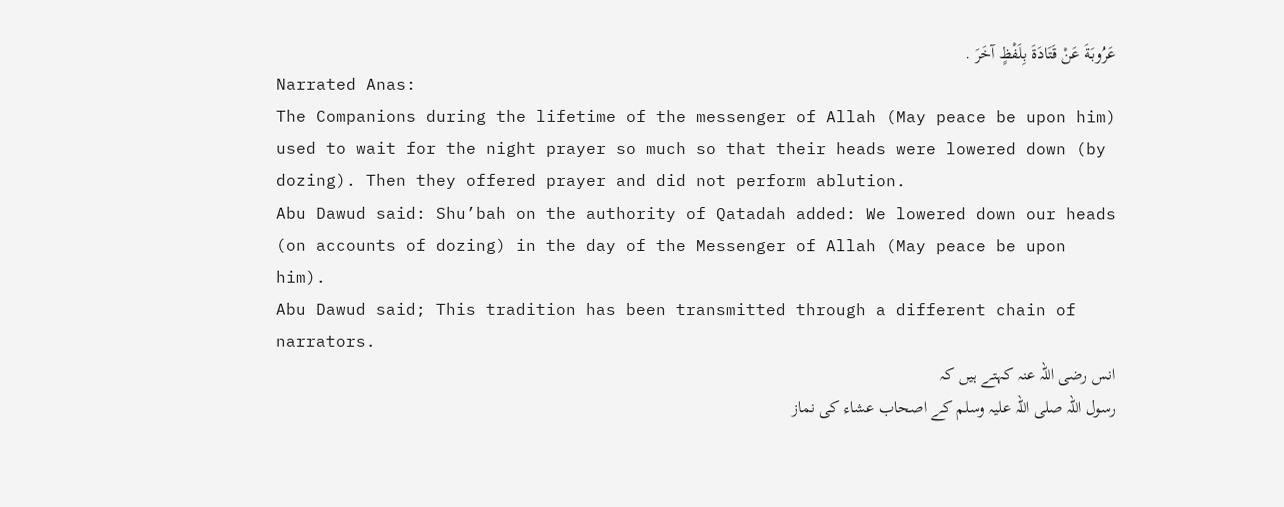عَرُوبَةَ عَنْ قَتَادَةَ بِلَفْظٍ آخَرَ .
Narrated Anas:
The Companions during the lifetime of the messenger of Allah (May peace be upon him) used to wait for the night prayer so much so that their heads were lowered down (by dozing). Then they offered prayer and did not perform ablution.
Abu Dawud said: Shu’bah on the authority of Qatadah added: We lowered down our heads (on accounts of dozing) in the day of the Messenger of Allah (May peace be upon him).
Abu Dawud said; This tradition has been transmitted through a different chain of narrators.
انس رضی اللہ عنہ کہتے ہیں کہ
رسول اللہ صلی اللہ علیہ وسلم کے اصحاب عشاء کی نماز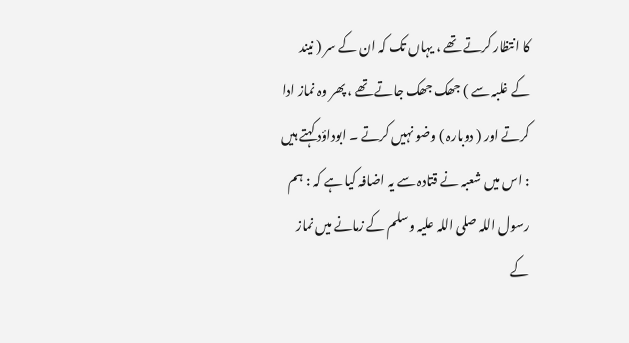کا انتظار کرتے تھے ، یہاں تک کہ ان کے سر ( نیند کے غلبہ سے ) جھک جھک جاتے تھے ، پھر وہ نماز ادا کرتے اور ( دوبارہ ) وضو نہیں کرتے ۔ ابوداؤد کہتے ہیں : اس میں شعبہ نے قتادہ سے یہ اضافہ کیا ہے کہ : ہم رسول اللہ صلی اللہ علیہ وسلم کے زمانے میں نماز کے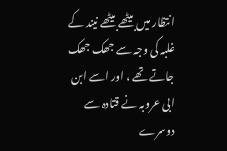انتظار میں بیٹھے بیٹھے نیند کے غلبہ کی وجہ سے جھک جھک جاتے تھے ، اور اسے ابن ابی عروبہ نے قتادہ سے دوسرے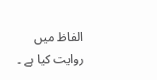الفاظ میں روایت کیا ہے ۔